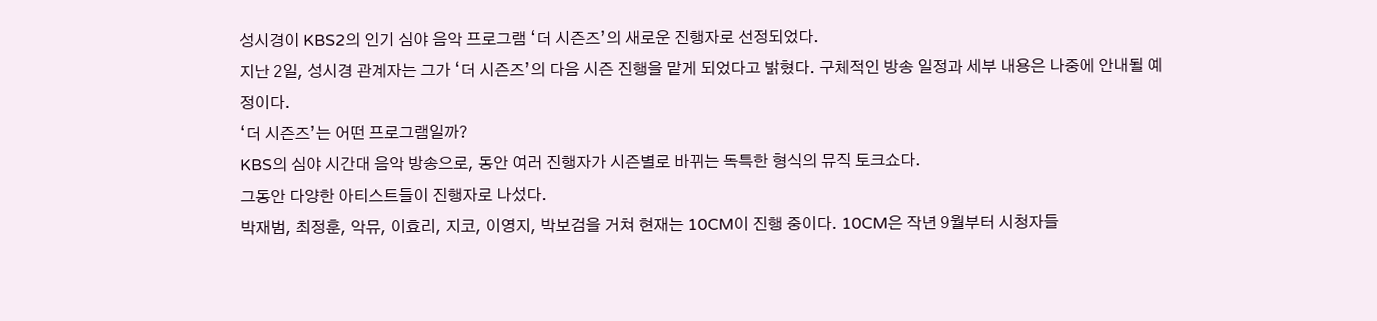성시경이 KBS2의 인기 심야 음악 프로그램 ‘더 시즌즈’의 새로운 진행자로 선정되었다.
지난 2일, 성시경 관계자는 그가 ‘더 시즌즈’의 다음 시즌 진행을 맡게 되었다고 밝혔다. 구체적인 방송 일정과 세부 내용은 나중에 안내될 예정이다.
‘더 시즌즈’는 어떤 프로그램일까?
KBS의 심야 시간대 음악 방송으로, 동안 여러 진행자가 시즌별로 바뀌는 독특한 형식의 뮤직 토크쇼다.
그동안 다양한 아티스트들이 진행자로 나섰다.
박재범, 최정훈, 악뮤, 이효리, 지코, 이영지, 박보검을 거쳐 현재는 10CM이 진행 중이다. 10CM은 작년 9월부터 시청자들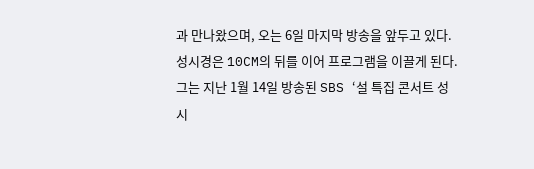과 만나왔으며, 오는 6일 마지막 방송을 앞두고 있다.
성시경은 10CM의 뒤를 이어 프로그램을 이끌게 된다.
그는 지난 1월 14일 방송된 SBS ‘설 특집 콘서트 성시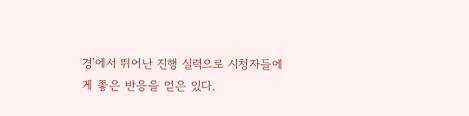경’에서 뛰어난 진행 실력으로 시청자들에게 좋은 반응을 얻은 있다.